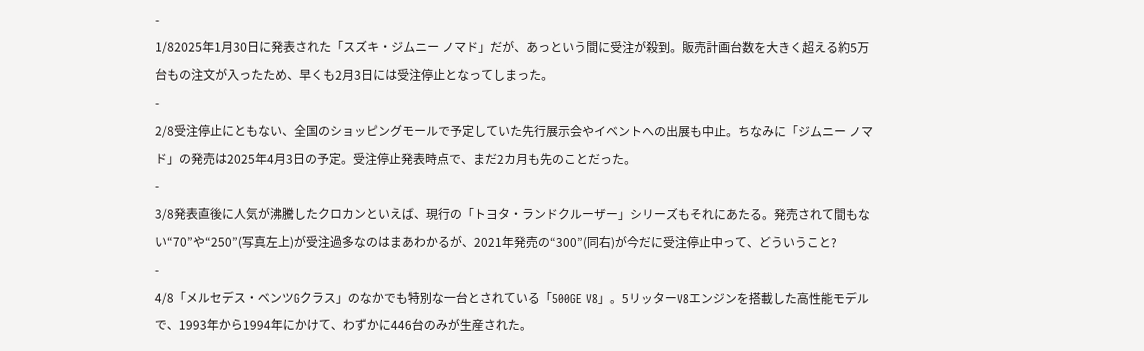-
1/82025年1月30日に発表された「スズキ・ジムニー ノマド」だが、あっという間に受注が殺到。販売計画台数を大きく超える約5万台もの注文が入ったため、早くも2月3日には受注停止となってしまった。
-
2/8受注停止にともない、全国のショッピングモールで予定していた先行展示会やイベントへの出展も中止。ちなみに「ジムニー ノマド」の発売は2025年4月3日の予定。受注停止発表時点で、まだ2カ月も先のことだった。
-
3/8発表直後に人気が沸騰したクロカンといえば、現行の「トヨタ・ランドクルーザー」シリーズもそれにあたる。発売されて間もない“70”や“250”(写真左上)が受注過多なのはまあわかるが、2021年発売の“300”(同右)が今だに受注停止中って、どういうこと?
-
4/8「メルセデス・ベンツGクラス」のなかでも特別な一台とされている「500GE V8」。5リッターV8エンジンを搭載した高性能モデルで、1993年から1994年にかけて、わずかに446台のみが生産された。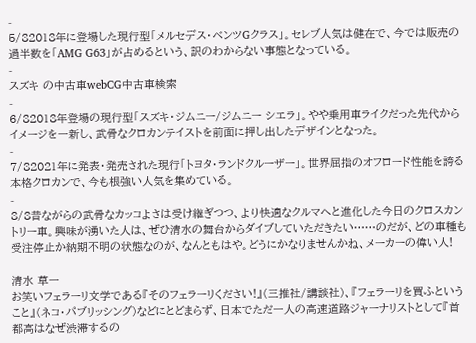-
5/82018年に登場した現行型「メルセデス・ベンツGクラス」。セレブ人気は健在で、今では販売の過半数を「AMG G63」が占めるという、訳のわからない事態となっている。
-
スズキ の中古車webCG中古車検索
-
6/82018年登場の現行型「スズキ・ジムニー/ジムニー シエラ」。やや乗用車ライクだった先代からイメージを一新し、武骨なクロカンテイストを前面に押し出したデザインとなった。
-
7/82021年に発表・発売された現行「トヨタ・ランドクルーザー」。世界屈指のオフロード性能を誇る本格クロカンで、今も根強い人気を集めている。
-
8/8昔ながらの武骨なカッコよさは受け継ぎつつ、より快適なクルマへと進化した今日のクロスカントリー車。興味が湧いた人は、ぜひ清水の舞台からダイブしていただきたい……のだが、どの車種も受注停止か納期不明の状態なのが、なんともはや。どうにかなりませんかね、メーカーの偉い人!

清水 草一
お笑いフェラーリ文学である『そのフェラーリください!』(三推社/講談社)、『フェラーリを買ふということ』(ネコ・パブリッシング)などにとどまらず、日本でただ一人の高速道路ジャーナリストとして『首都高はなぜ渋滞するの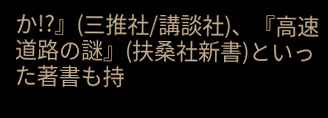か!?』(三推社/講談社)、『高速道路の謎』(扶桑社新書)といった著書も持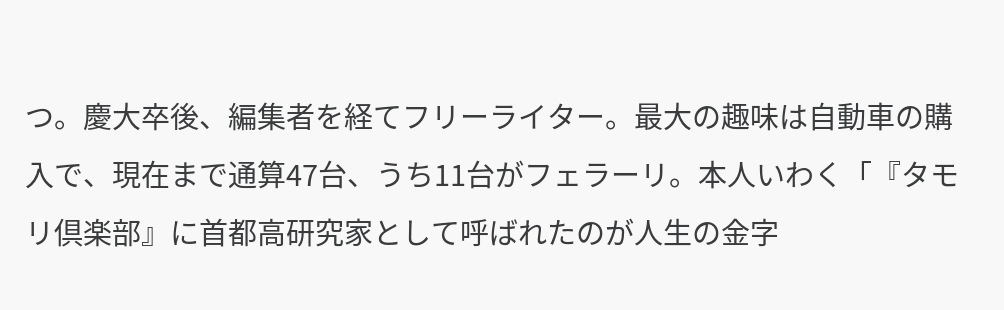つ。慶大卒後、編集者を経てフリーライター。最大の趣味は自動車の購入で、現在まで通算47台、うち11台がフェラーリ。本人いわく「『タモリ倶楽部』に首都高研究家として呼ばれたのが人生の金字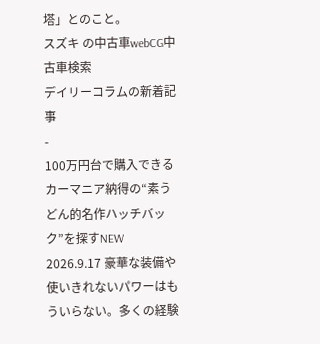塔」とのこと。
スズキ の中古車webCG中古車検索
デイリーコラムの新着記事
-
100万円台で購入できるカーマニア納得の“素うどん的名作ハッチバック”を探すNEW 2026.9.17 豪華な装備や使いきれないパワーはもういらない。多くの経験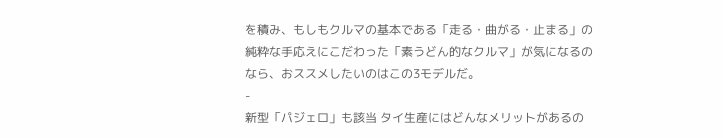を積み、もしもクルマの基本である「走る・曲がる・止まる」の純粋な手応えにこだわった「素うどん的なクルマ」が気になるのなら、おススメしたいのはこの3モデルだ。
-
新型「パジェロ」も該当 タイ生産にはどんなメリットがあるの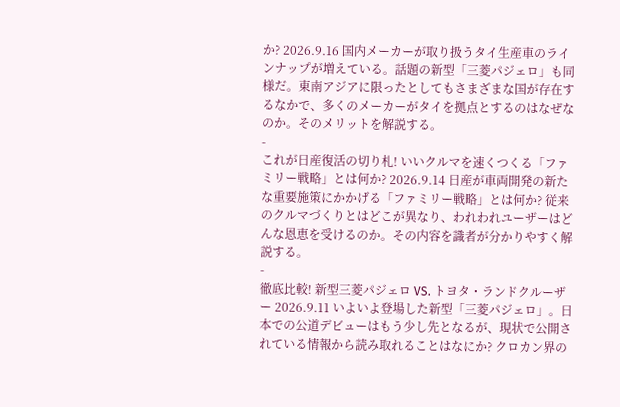か? 2026.9.16 国内メーカーが取り扱うタイ生産車のラインナップが増えている。話題の新型「三菱パジェロ」も同様だ。東南アジアに限ったとしてもさまざまな国が存在するなかで、多くのメーカーがタイを拠点とするのはなぜなのか。そのメリットを解説する。
-
これが日産復活の切り札! いいクルマを速くつくる「ファミリー戦略」とは何か? 2026.9.14 日産が車両開発の新たな重要施策にかかげる「ファミリー戦略」とは何か? 従来のクルマづくりとはどこが異なり、われわれユーザーはどんな恩恵を受けるのか。その内容を識者が分かりやすく解説する。
-
徹底比較! 新型三菱パジェロ VS. トヨタ・ランドクルーザー 2026.9.11 いよいよ登場した新型「三菱パジェロ」。日本での公道デビューはもう少し先となるが、現状で公開されている情報から読み取れることはなにか? クロカン界の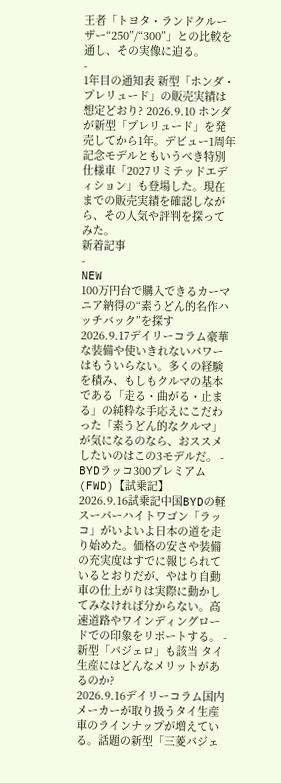王者「トヨタ・ランドクルーザー“250”/“300”」との比較を通し、その実像に迫る。
-
1年目の通知表 新型「ホンダ・プレリュード」の販売実績は想定どおり? 2026.9.10 ホンダが新型「プレリュード」を発売してから1年。デビュー1周年記念モデルともいうべき特別仕様車「2027リミテッドエディション」も登場した。現在までの販売実績を確認しながら、その人気や評判を探ってみた。
新着記事
-
NEW
100万円台で購入できるカーマニア納得の“素うどん的名作ハッチバック”を探す
2026.9.17デイリーコラム豪華な装備や使いきれないパワーはもういらない。多くの経験を積み、もしもクルマの基本である「走る・曲がる・止まる」の純粋な手応えにこだわった「素うどん的なクルマ」が気になるのなら、おススメしたいのはこの3モデルだ。 -
BYDラッコ300プレミアム(FWD)【試乗記】
2026.9.16試乗記中国BYDの軽スーパーハイトワゴン「ラッコ」がいよいよ日本の道を走り始めた。価格の安さや装備の充実度はすでに報じられているとおりだが、やはり自動車の仕上がりは実際に動かしてみなければ分からない。高速道路やワインディングロードでの印象をリポートする。 -
新型「パジェロ」も該当 タイ生産にはどんなメリットがあるのか?
2026.9.16デイリーコラム国内メーカーが取り扱うタイ生産車のラインナップが増えている。話題の新型「三菱パジェ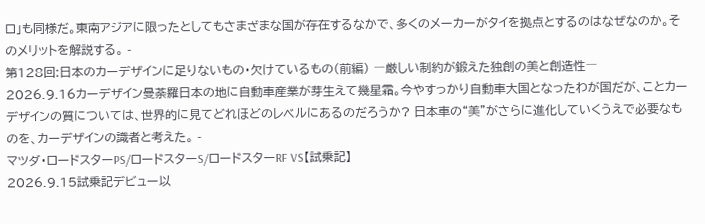ロ」も同様だ。東南アジアに限ったとしてもさまざまな国が存在するなかで、多くのメーカーがタイを拠点とするのはなぜなのか。そのメリットを解説する。 -
第128回:日本のカーデザインに足りないもの・欠けているもの(前編) ―厳しい制約が鍛えた独創の美と創造性―
2026.9.16カーデザイン曼荼羅日本の地に自動車産業が芽生えて幾星霜。今やすっかり自動車大国となったわが国だが、ことカーデザインの質については、世界的に見てどれほどのレベルにあるのだろうか? 日本車の“美”がさらに進化していくうえで必要なものを、カーデザインの識者と考えた。 -
マツダ・ロードスターPS/ロードスターS/ロードスターRF VS【試乗記】
2026.9.15試乗記デビュー以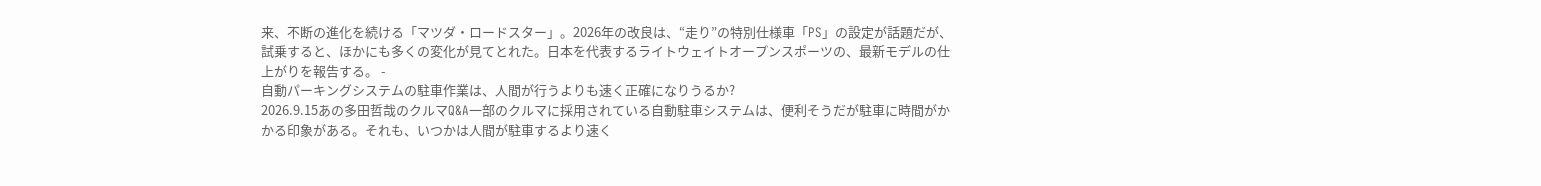来、不断の進化を続ける「マツダ・ロードスター」。2026年の改良は、“走り”の特別仕様車「PS」の設定が話題だが、試乗すると、ほかにも多くの変化が見てとれた。日本を代表するライトウェイトオープンスポーツの、最新モデルの仕上がりを報告する。 -
自動パーキングシステムの駐車作業は、人間が行うよりも速く正確になりうるか?
2026.9.15あの多田哲哉のクルマQ&A一部のクルマに採用されている自動駐車システムは、便利そうだが駐車に時間がかかる印象がある。それも、いつかは人間が駐車するより速く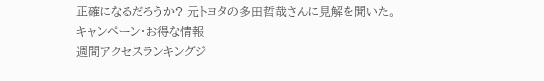正確になるだろうか? 元トヨタの多田哲哉さんに見解を聞いた。
キャンペーン・お得な情報
週間アクセスランキングジ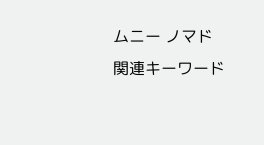ムニー ノマド
関連キーワード